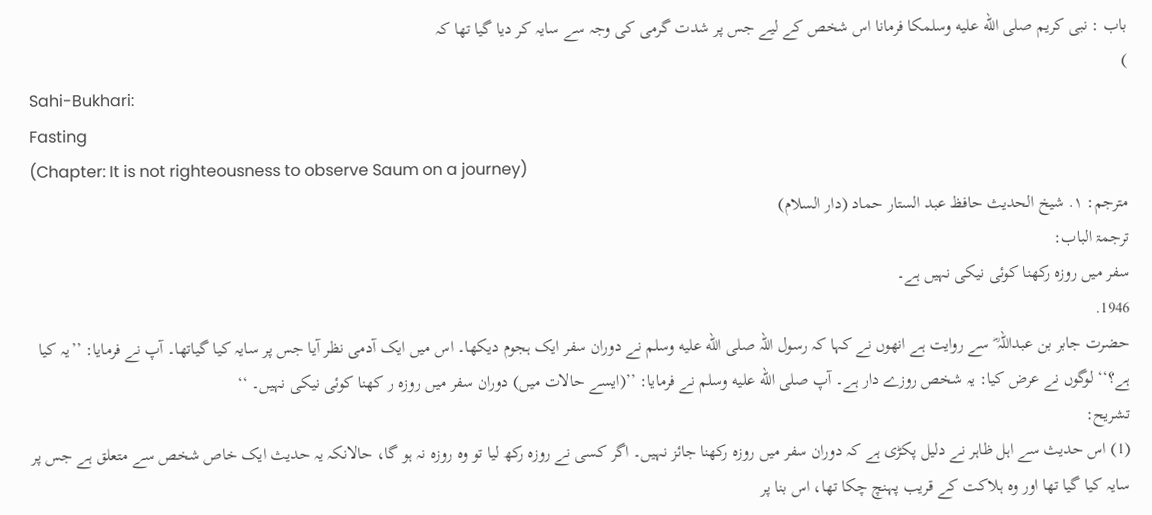باب : نبی کریم صلى الله عليه وسلمکا فرمانا اس شخص کے لیے جس پر شدت گرمی کی وجہ سے سایہ کر دیا گیا تھا کہ
)
Sahi-Bukhari:
Fasting
(Chapter: It is not righteousness to observe Saum on a journey)
مترجم: ١. شیخ الحدیث حافظ عبد الستار حماد (دار السلام)
ترجمۃ الباب:
سفر میں روزہ رکھنا کوئی نیکی نہیں ہے۔
1946.
حضرت جابر بن عبداللہ ؓ سے روایت ہے انھوں نے کہا کہ رسول اللہ صلى الله عليه وسلم نے دوران سفر ایک ہجوم دیکھا۔ اس میں ایک آدمی نظر آیا جس پر سایہ کیا گیاتھا۔ آپ نے فرمایا: ’’یہ کیا ہے؟‘‘ لوگوں نے عرض کیا: یہ شخص روزے دار ہے۔ آپ صلى الله عليه وسلم نے فرمایا: ’’(ایسے حالات میں) دوران سفر میں روزہ ر کھنا کوئی نیکی نہیں۔ ‘‘
تشریح:
(1) اس حدیث سے اہل ظاہر نے دلیل پکڑی ہے کہ دوران سفر میں روزہ رکھنا جائز نہیں۔ اگر کسی نے روزہ رکھ لیا تو وہ روزہ نہ ہو گا، حالانکہ یہ حدیث ایک خاص شخص سے متعلق ہے جس پر سایہ کیا گیا تھا اور وہ ہلاکت کے قریب پہنچ چکا تھا، اس بنا پر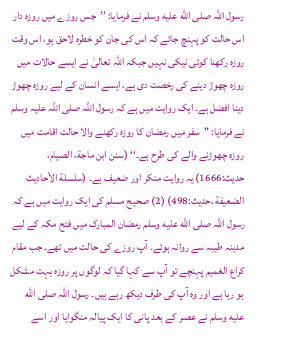رسول اللہ صلى الله عليه وسلم نے فرمایا: ’’جس روزے میں روزہ دار اس حالت کو پہنچ جائے کہ اس کی جان کو خطرہ لاحق ہو، اس وقت روزہ رکھنا کوئی نیکی نہیں جبکہ اللہ تعالیٰ نے ایسے حالات میں روزہ چھوڑ دینے کی رخصت دی ہے، ایسے انسان کے لیے روزہ چھوڑ دینا افضل ہے۔ ایک روایت میں ہے کہ رسول اللہ صلی اللہ علیہ وسلم نے فرمایا: "سفر میں رمضان کا روزہ رکھنے والا حالت اقامت میں روزہ چھوڑنے والے کی طرح ہے۔‘‘ (سنن ابن ماجة، الصیام، حدیث:1666) یہ روایت منکر اور ضعیف ہے۔ (سلسلة الأحادیث الضعیفة ،حدیث:498) (2) صحیح مسلم کی ایک روایت میں ہے کہ رسول اللہ صلى الله عليه وسلم رمضان المبارک میں فتح مکہ کے لیے مدینہ طیبہ سے روانہ ہوئے۔ آپ روزے کی حالت میں تھے۔ جب مقام کراع الغمیم پہنچے تو آپ سے کہا گیا کہ لوگوں پر روزہ بہت مشکل ہو رہا ہے اور وہ آپ کی طرف دیکھ رہے ہیں۔ رسول اللہ صلى الله عليه وسلم نے عصر کے بعد پانی کا ایک پیالہ منگوایا اور اسے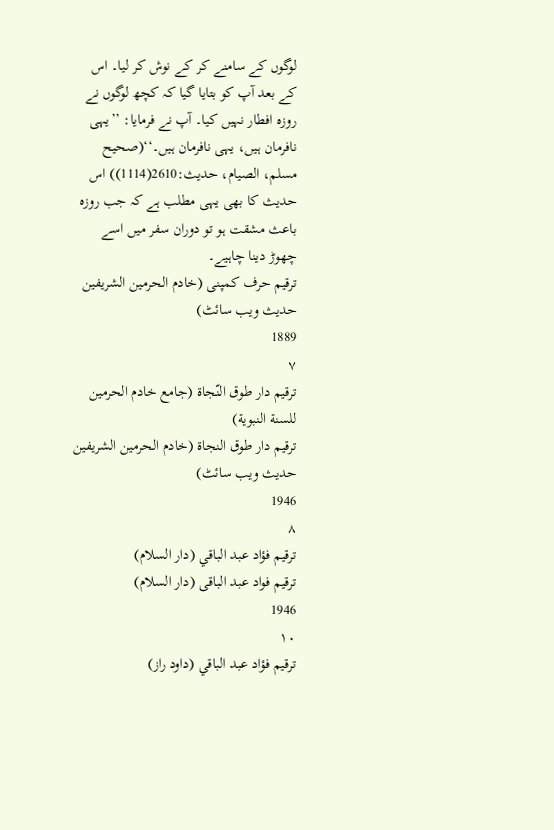لوگوں کے سامنے کر کے نوش کر لیا۔ اس کے بعد آپ کو بتایا گیا کہ کچھ لوگوں نے روزہ افطار نہیں کیا۔ آپ نے فرمایا: ’’یہی نافرمان ہیں، یہی نافرمان ہیں۔‘‘(صحیح مسلم، الصیام، حدیث:2610(1114)) اس حدیث کا بھی یہی مطلب ہے کہ جب روزہ باعث مشقت ہو تو دوران سفر میں اسے چھوڑ دینا چاہیے۔
ترقیم حرف کمپنی (خادم الحرمین الشریفین حدیث ویب سائٹ)
1889
٧
ترقيم دار طوق النّجاة (جامع خادم الحرمين للسنة النبوية)
ترقیم دار طوق النجاۃ (خادم الحرمین الشریفین حدیث ویب سائٹ)
1946
٨
ترقيم فؤاد عبد الباقي (دار السلام)
ترقیم فواد عبد الباقی (دار السلام)
1946
١٠
ترقيم فؤاد عبد الباقي (داود راز)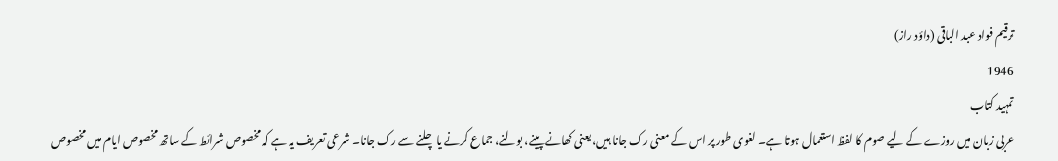ترقیم فواد عبد الباقی (داؤد راز)
1946
تمہید کتاب
عربی زبان میں روزے کے لیے صوم کا لفظ استعمال ہوتا ہے۔ لغوی طور پر اس کے معنی رک جانا ہیں، یعنی کھانے پینے، بولنے، جماع کرنے یا چلنے سے رک جانا۔ شرعی تعریف یہ ہے کہ مخصوص شرائط کے ساتھ مخصوص ایام میں مخصوص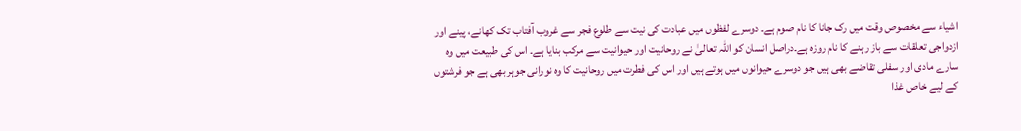اشیاء سے مخصوص وقت میں رک جانا کا نام صوم ہے۔ دوسرے لفظوں میں عبادت کی نیت سے طلوع فجر سے غروب آفتاب تک کھانے، پینے اور ازدواجی تعلقات سے باز رہنے کا نام روزہ ہے۔دراصل انسان کو اللہ تعالیٰ نے روحانیت اور حیوانیت سے مرکب بنایا ہے۔ اس کی طبیعت میں وہ سارے مادی اور سفلی تقاضے بھی ہیں جو دوسرے حیوانوں میں ہوتے ہیں اور اس کی فطرت میں روحانیت کا وہ نورانی جوہر بھی ہے جو فرشتوں کے لیے خاص غذا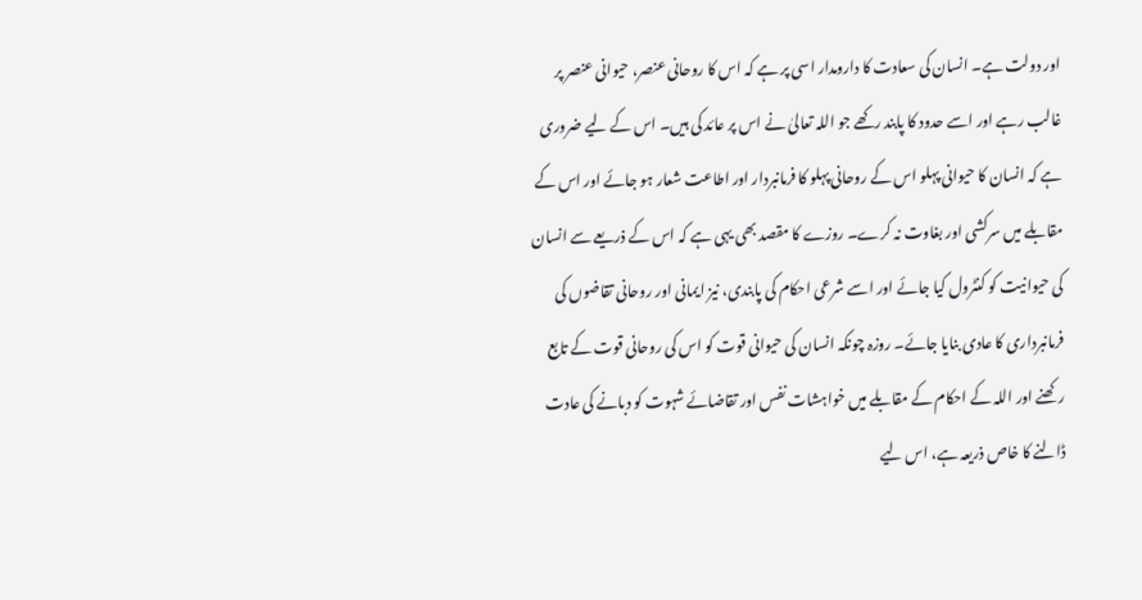اور دولت ہے۔ انسان کی سعادت کا دارومدار اسی پر ہے کہ اس کا روحانی عنصر، حیوانی عنصر پر غالب رہے اور اسے حدود کا پابند رکھے جو اللہ تعالیٰ نے اس پر عائد کی ہیں۔ اس کے لیے ضروری ہے کہ انسان کا حیوانی پہلو اس کے روحانی پہلو کا فرمانبردار اور اطاعت شعار ہو جائے اور اس کے مقابلے میں سرکشی اور بغاوت نہ کرے۔ روزے کا مقصد بھی یہی ہے کہ اس کے ذریعے سے انسان کی حیوانیت کو کنٹرول کیا جائے اور اسے شرعی احکام کی پابندی، نیز ایمانی اور روحانی تقاضوں کی فرمانبرداری کا عادی بنایا جائے۔ روزہ چونکہ انسان کی حیوانی قوت کو اس کی روحانی قوت کے تابع رکھنے اور اللہ کے احکام کے مقابلے میں خواہشات نفس اور تقاضائے شہوت کو دبانے کی عادت ڈالنے کا خاص ذریعہ ہے، اس لیے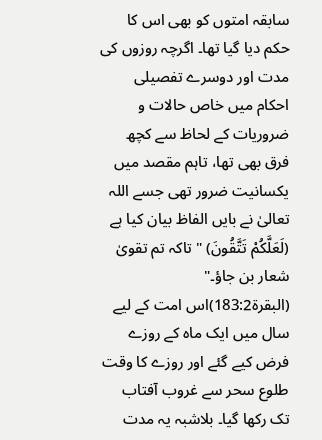سابقہ امتوں کو بھی اس کا حکم دیا گیا تھا۔ اگرچہ روزوں کی مدت اور دوسرے تفصیلی احکام میں خاص حالات و ضروریات کے لحاظ سے کچھ فرق بھی تھا، تاہم مقصد میں یکسانیت ضرور تھی جسے اللہ تعالیٰ نے بایں الفاظ بیان کیا ہے (لَعَلَّكُمْ تَتَّقُونَ) "تاکہ تم تقویٰ شعار بن جاؤ۔" (البقرۃ183:2)اس امت کے لیے سال میں ایک ماہ کے روزے فرض کیے گئے اور روزے کا وقت طلوع سحر سے غروب آفتاب تک رکھا گیا۔ بلاشبہ یہ مدت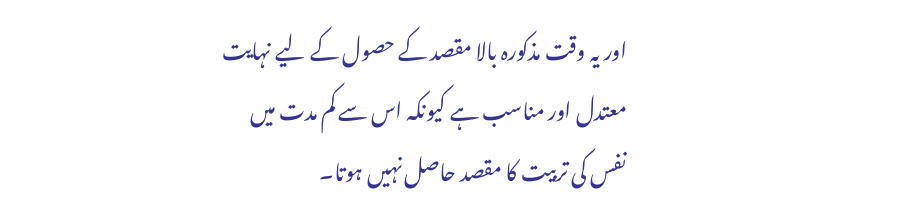اور یہ وقت مذکورہ بالا مقصد کے حصول کے لیے نہایت معتدل اور مناسب ہے کیونکہ اس سے کم مدت میں نفس کی تربیت کا مقصد حاصل نہیں ہوتا۔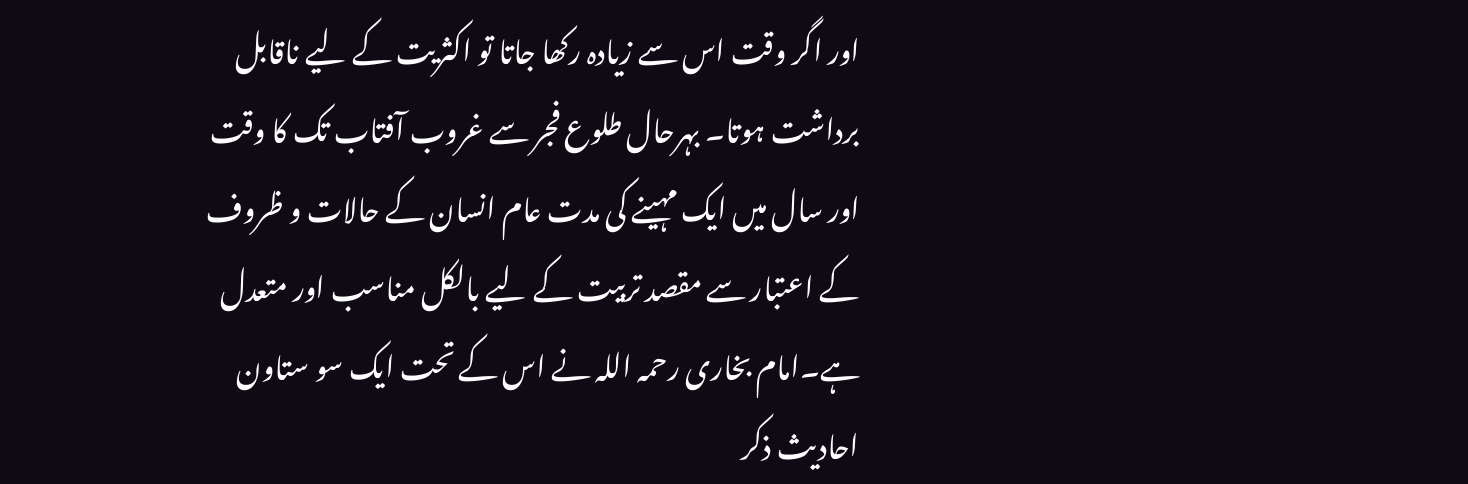اور اگر وقت اس سے زیادہ رکھا جاتا تو اکثریت کے لیے ناقابل برداشت ہوتا۔ بہرحال طلوع فجر سے غروب آفتاب تک کا وقت اور سال میں ایک مہینے کی مدت عام انسان کے حالات و ظروف کے اعتبار سے مقصد تربیت کے لیے بالکل مناسب اور متعدل ہے۔امام بخاری رحمہ اللہ نے اس کے تحت ایک سو ستاون احادیث ذکر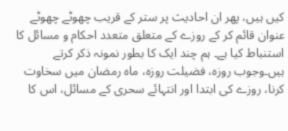کیں ہیں، پھر ان احادیث پر ستر کے قریب چھوٹے چھوٹے عنوان قائم کر کے روزے کے متعلق متعدد احکام و مسائل کا استنباط کیا ہے۔ ہم چند ایک کا بطور نمونہ ذکر کرتے ہیں۔وجوب روزہ، فضیلت روزہ، ماہ رمضان میں سخاوت کرنا، روزے کی ابتدا اور انتہائے سحری کے مسائل، اس کا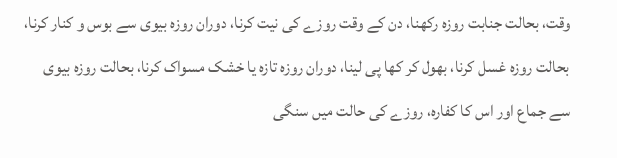وقت، بحالت جنابت روزہ رکھنا، دن کے وقت روزے کی نیت کرنا، دوران روزہ بیوی سے بوس و کنار کرنا، بحالت روزہ غسل کرنا، بھول کر کھا پی لینا، دوران روزہ تازہ یا خشک مسواک کرنا، بحالت روزہ بیوی سے جماع اور اس کا کفارہ، روزے کی حالت میں سنگی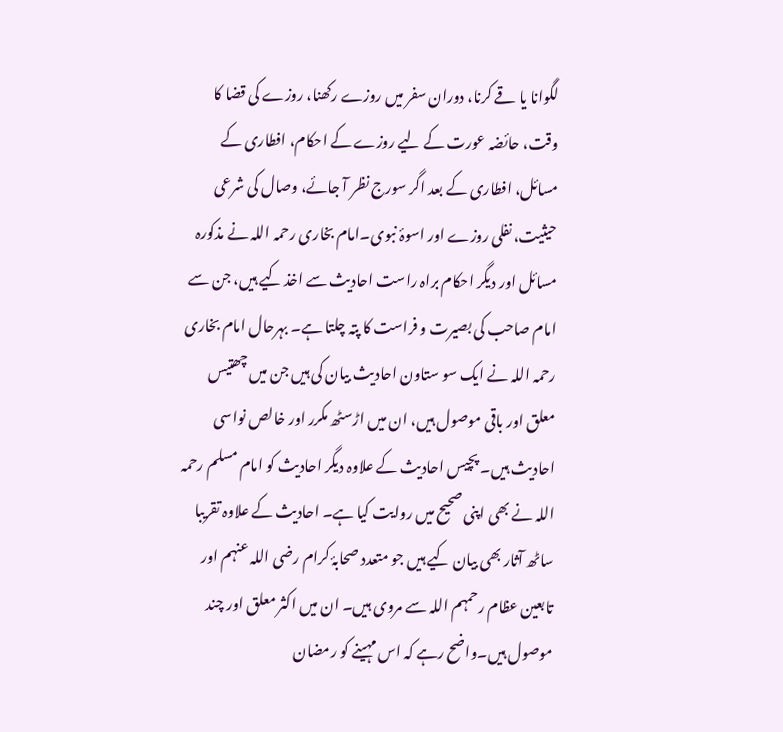لگوانا یا قے کرنا، دوران سفر میں روزے رکھنا، روزے کی قضا کا وقت، حائضہ عورت کے لیے روزے کے احکام، افطاری کے مسائل، افطاری کے بعد اگر سورج نظر آ جائے، وصال کی شرعی حیثیت، نفلی روزے اور اسوۂ نبوی۔امام بخاری رحمہ اللہ نے مذکورہ مسائل اور دیگر احکام براہ راست احادیث سے اخذ کیے ہیں، جن سے امام صاحب کی بصیرت و فراست کا پتہ چلتا ہے۔ بہرحال امام بخاری رحمہ اللہ نے ایک سو ستاون احادیث بیان کی ہیں جن میں چھتیس معلق اور باقی موصول ہیں، ان میں اڑسٹھ مکرر اور خالص نواسی احادیث ہیں۔ پچیس احادیث کے علاوہ دیگر احادیث کو امام مسلم رحمہ اللہ نے بھی اپنی صحیح میں روایت کیا ہے۔ احادیث کے علاوہ تقریبا ساٹھ آثار بھی بیان کیے ہیں جو متعدد صحابۂ کرام رضی اللہ عنہم اور تابعین عظام رحمہم اللہ سے مروی ہیں۔ ان میں اکثر معلق اور چند موصول ہیں۔واضح رہے کہ اس مہینے کو رمضان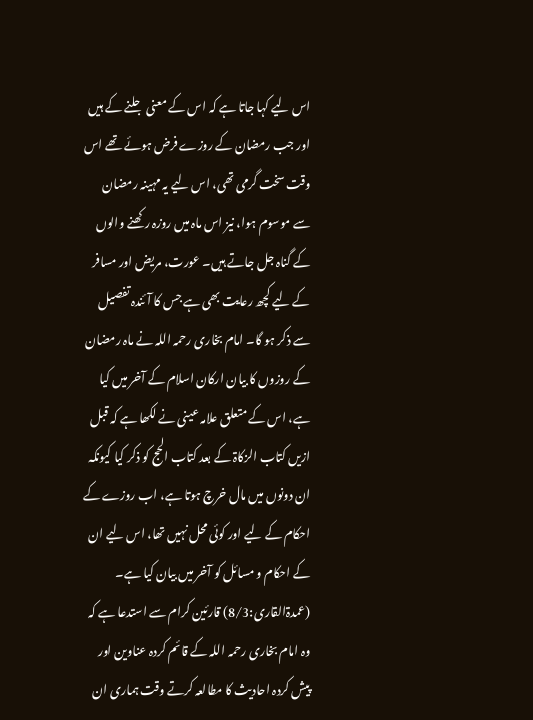اس لیے کہا جاتا ہے کہ اس کے معنی جلنے کے ہیں اور جب رمضان کے روزے فرض ہوئے تھے اس وقت سخت گرمی تھی، اس لیے یہ مہینہ رمضان سے موسوم ہوا، نیز اس ماہ میں روزہ رکھنے والوں کے گناہ جل جاتے ہیں۔ عورت، مریض اور مسافر کے لیے کچھ رعایت بھی ہے جس کا آئندہ تفصیل سے ذکر ہو گا۔ امام بخاری رحمہ اللہ نے ماہ رمضان کے روزوں کا بیان ارکان اسلام کے آخر میں کیا ہے، اس کے متعلق علامہ عینی نے لکھا ہے کہ قبل ازیں کتاب الزکاۃ کے بعد کتاب الحج کو ذکر کیا کیونکہ ان دونوں میں مال خرچ ہوتا ہے، اب روزے کے احکام کے لیے اور کوئی محل نہیں تھا، اس لیے ان کے احکام و مسائل کو آخر میں بیان کیا ہے۔ (عمدۃالقاری:8/3) قارئین کرام سے استدعا ہے کہ وہ امام بخاری رحمہ اللہ کے قائم کردہ عناوین اور پیش کردہ احادیث کا مطالعہ کرتے وقت ہماری ان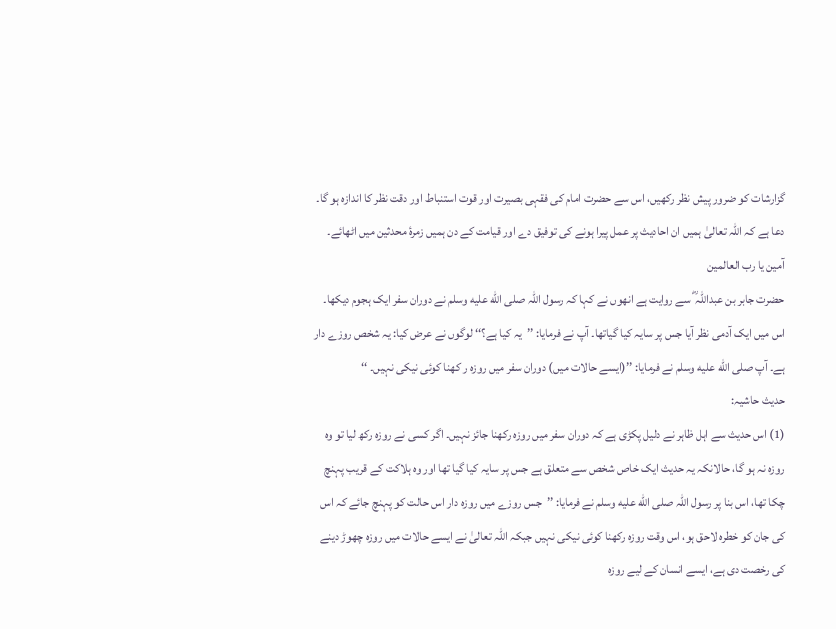گزارشات کو ضرور پیش نظر رکھیں، اس سے حضرت امام کی فقہی بصیرت اور قوت استنباط اور دقت نظر کا اندازہ ہو گا۔ دعا ہے کہ اللہ تعالیٰ ہمیں ان احادیث پر عمل پیرا ہونے کی توفیق دے اور قیامت کے دن ہمیں زمرۂ محدثین میں اٹھائے۔ آمین یا رب العالمین
حضرت جابر بن عبداللہ ؓ سے روایت ہے انھوں نے کہا کہ رسول اللہ صلى الله عليه وسلم نے دوران سفر ایک ہجوم دیکھا۔ اس میں ایک آدمی نظر آیا جس پر سایہ کیا گیاتھا۔ آپ نے فرمایا: ’’یہ کیا ہے؟‘‘ لوگوں نے عرض کیا: یہ شخص روزے دار ہے۔ آپ صلى الله عليه وسلم نے فرمایا: ’’(ایسے حالات میں) دوران سفر میں روزہ ر کھنا کوئی نیکی نہیں۔ ‘‘
حدیث حاشیہ:
(1) اس حدیث سے اہل ظاہر نے دلیل پکڑی ہے کہ دوران سفر میں روزہ رکھنا جائز نہیں۔ اگر کسی نے روزہ رکھ لیا تو وہ روزہ نہ ہو گا، حالانکہ یہ حدیث ایک خاص شخص سے متعلق ہے جس پر سایہ کیا گیا تھا اور وہ ہلاکت کے قریب پہنچ چکا تھا، اس بنا پر رسول اللہ صلى الله عليه وسلم نے فرمایا: ’’جس روزے میں روزہ دار اس حالت کو پہنچ جائے کہ اس کی جان کو خطرہ لاحق ہو، اس وقت روزہ رکھنا کوئی نیکی نہیں جبکہ اللہ تعالیٰ نے ایسے حالات میں روزہ چھوڑ دینے کی رخصت دی ہے، ایسے انسان کے لیے روزہ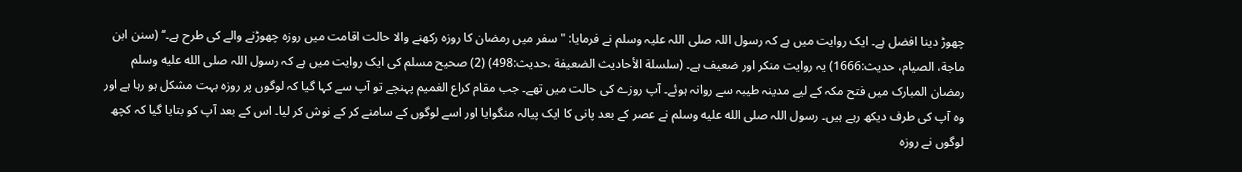چھوڑ دینا افضل ہے۔ ایک روایت میں ہے کہ رسول اللہ صلی اللہ علیہ وسلم نے فرمایا: "سفر میں رمضان کا روزہ رکھنے والا حالت اقامت میں روزہ چھوڑنے والے کی طرح ہے۔‘‘ (سنن ابن ماجة، الصیام، حدیث:1666) یہ روایت منکر اور ضعیف ہے۔ (سلسلة الأحادیث الضعیفة ،حدیث:498) (2) صحیح مسلم کی ایک روایت میں ہے کہ رسول اللہ صلى الله عليه وسلم رمضان المبارک میں فتح مکہ کے لیے مدینہ طیبہ سے روانہ ہوئے۔ آپ روزے کی حالت میں تھے۔ جب مقام کراع الغمیم پہنچے تو آپ سے کہا گیا کہ لوگوں پر روزہ بہت مشکل ہو رہا ہے اور وہ آپ کی طرف دیکھ رہے ہیں۔ رسول اللہ صلى الله عليه وسلم نے عصر کے بعد پانی کا ایک پیالہ منگوایا اور اسے لوگوں کے سامنے کر کے نوش کر لیا۔ اس کے بعد آپ کو بتایا گیا کہ کچھ لوگوں نے روزہ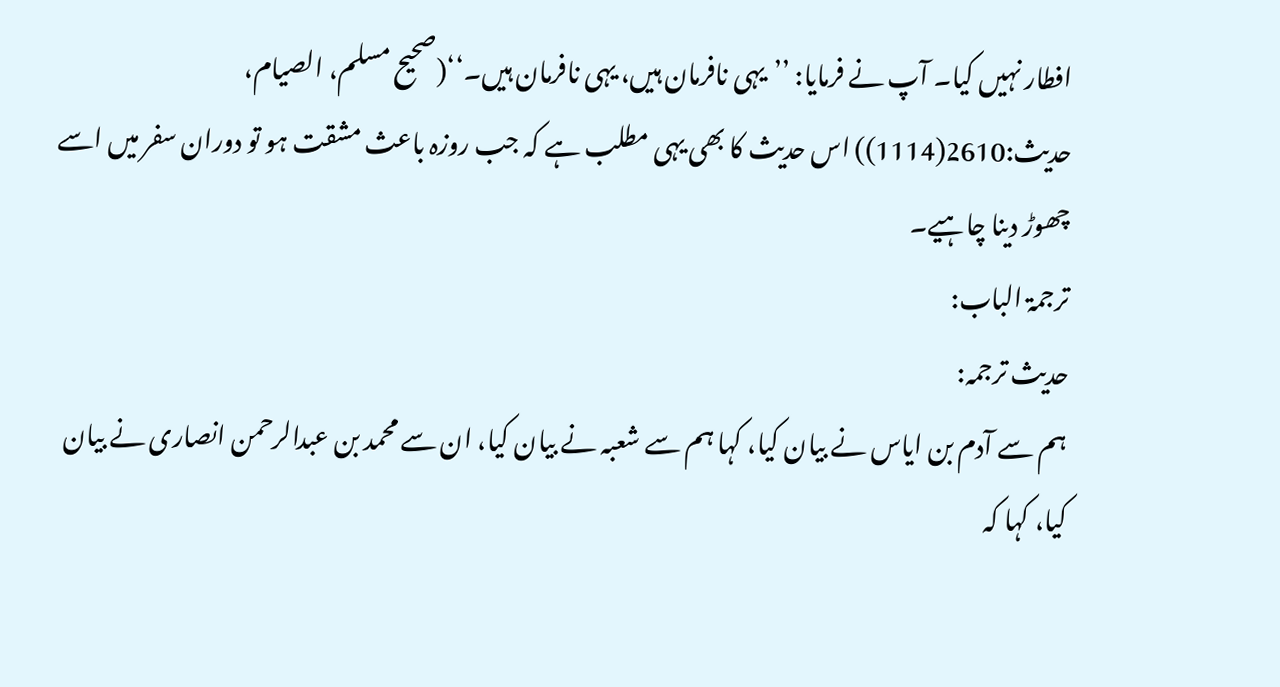افطار نہیں کیا۔ آپ نے فرمایا: ’’یہی نافرمان ہیں، یہی نافرمان ہیں۔‘‘(صحیح مسلم، الصیام، حدیث:2610(1114)) اس حدیث کا بھی یہی مطلب ہے کہ جب روزہ باعث مشقت ہو تو دوران سفر میں اسے چھوڑ دینا چاہیے۔
ترجمۃ الباب:
حدیث ترجمہ:
ہم سے آدم بن ایاس نے بیان کیا، کہا ہم سے شعبہ نے بیان کیا، ان سے محمد بن عبدالرحمن انصاری نے بیان کیا، کہا کہ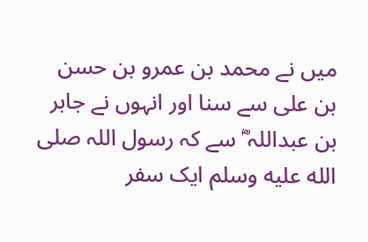میں نے محمد بن عمرو بن حسن بن علی سے سنا اور انہوں نے جابر بن عبداللہ ؓ سے کہ رسول اللہ صلى الله عليه وسلم ایک سفر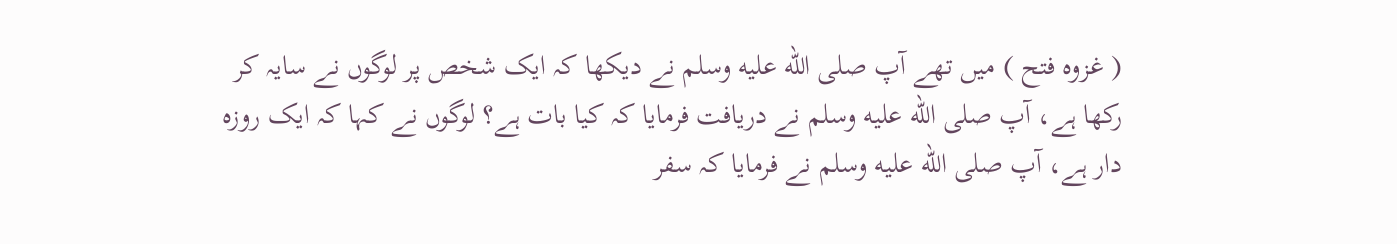( غزوہ فتح ) میں تھے آپ صلى الله عليه وسلم نے دیکھا کہ ایک شخص پر لوگوں نے سایہ کر رکھا ہے، آپ صلى الله عليه وسلم نے دریافت فرمایا کہ کیا بات ہے؟ لوگوں نے کہا کہ ایک روزہ دار ہے، آپ صلى الله عليه وسلم نے فرمایا کہ سفر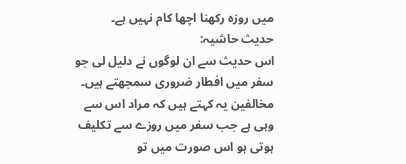میں روزہ رکھنا اچھا کام نہیں ہے۔
حدیث حاشیہ:
اس حدیث سے ان لوگوں نے دلیل لی جو سفر میں افطار ضروری سمجھتے ہیں۔ مخالفین یہ کہتے ہیں کہ مراد اس سے وہی ہے جب سفر میں روزے سے تکلیف ہوتی ہو اس صورت میں تو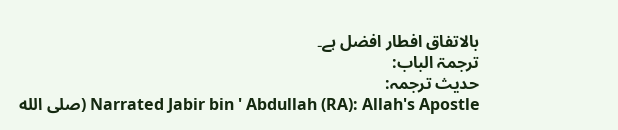بالاتفاق افطار افضل ہے۔
ترجمۃ الباب:
حدیث ترجمہ:
Narrated Jabir bin ' Abdullah (RA): Allah's Apostle (صلى الله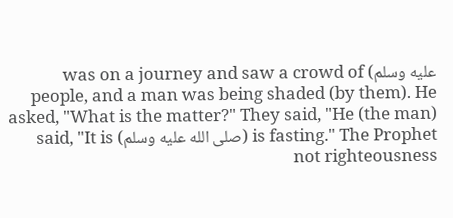عليه وسلم) was on a journey and saw a crowd of people, and a man was being shaded (by them). He asked, "What is the matter?" They said, "He (the man) is fasting." The Prophet (صلى الله عليه وسلم) said, "It is not righteousness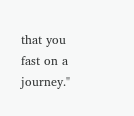that you fast on a journey."